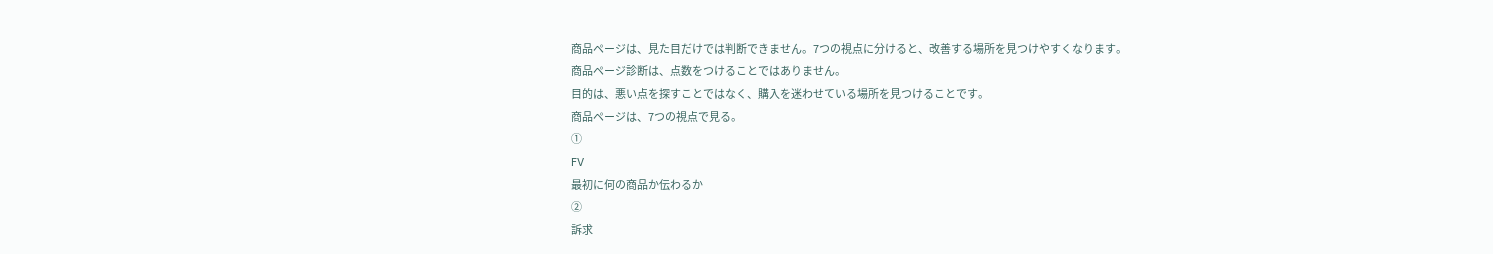商品ページは、見た目だけでは判断できません。7つの視点に分けると、改善する場所を見つけやすくなります。
商品ページ診断は、点数をつけることではありません。
目的は、悪い点を探すことではなく、購入を迷わせている場所を見つけることです。
商品ページは、7つの視点で見る。
①
FV
最初に何の商品か伝わるか
②
訴求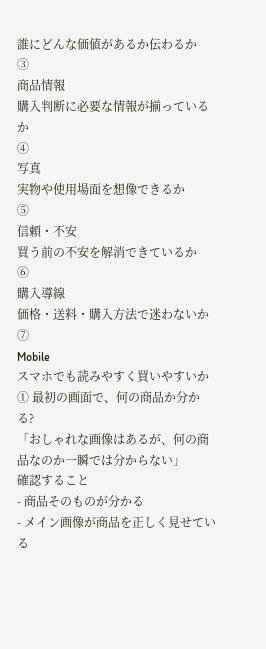誰にどんな価値があるか伝わるか
③
商品情報
購入判断に必要な情報が揃っているか
④
写真
実物や使用場面を想像できるか
⑤
信頼・不安
買う前の不安を解消できているか
⑥
購入導線
価格・送料・購入方法で迷わないか
⑦
Mobile
スマホでも読みやすく買いやすいか
① 最初の画面で、何の商品か分かる?
「おしゃれな画像はあるが、何の商品なのか一瞬では分からない」
確認すること
- 商品そのものが分かる
- メイン画像が商品を正しく見せている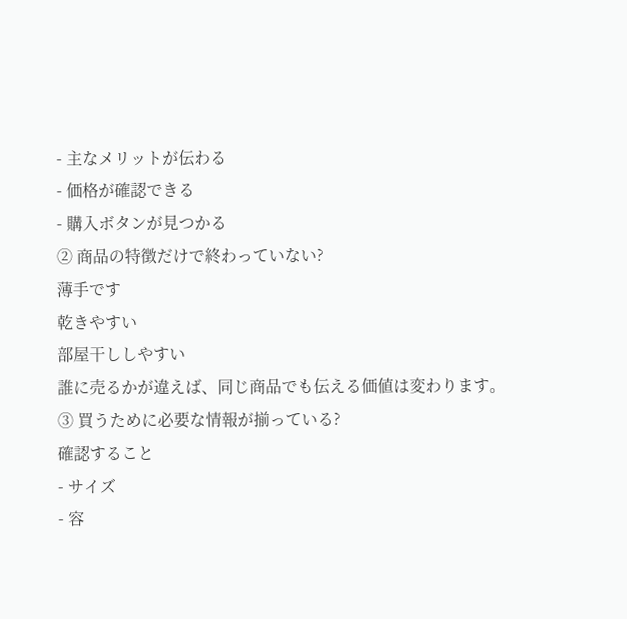- 主なメリットが伝わる
- 価格が確認できる
- 購入ボタンが見つかる
② 商品の特徴だけで終わっていない?
薄手です
乾きやすい
部屋干ししやすい
誰に売るかが違えば、同じ商品でも伝える価値は変わります。
③ 買うために必要な情報が揃っている?
確認すること
- サイズ
- 容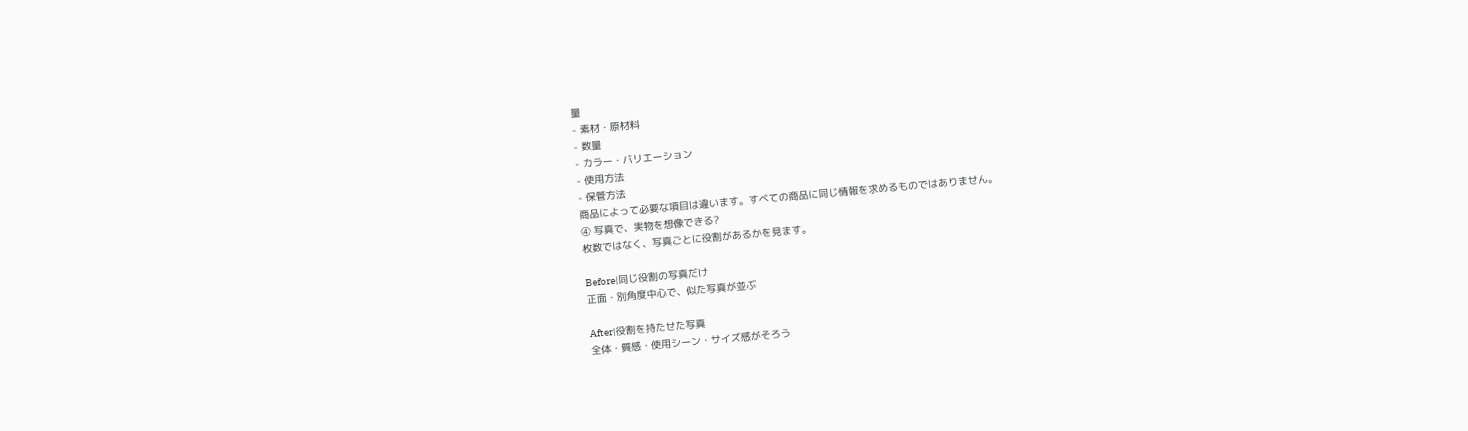量
- 素材・原材料
- 数量
- カラー・バリエーション
- 使用方法
- 保管方法
商品によって必要な項目は違います。すべての商品に同じ情報を求めるものではありません。
④ 写真で、実物を想像できる?
枚数ではなく、写真ごとに役割があるかを見ます。

Before|同じ役割の写真だけ
正面・別角度中心で、似た写真が並ぶ

After|役割を持たせた写真
全体・質感・使用シーン・サイズ感がそろう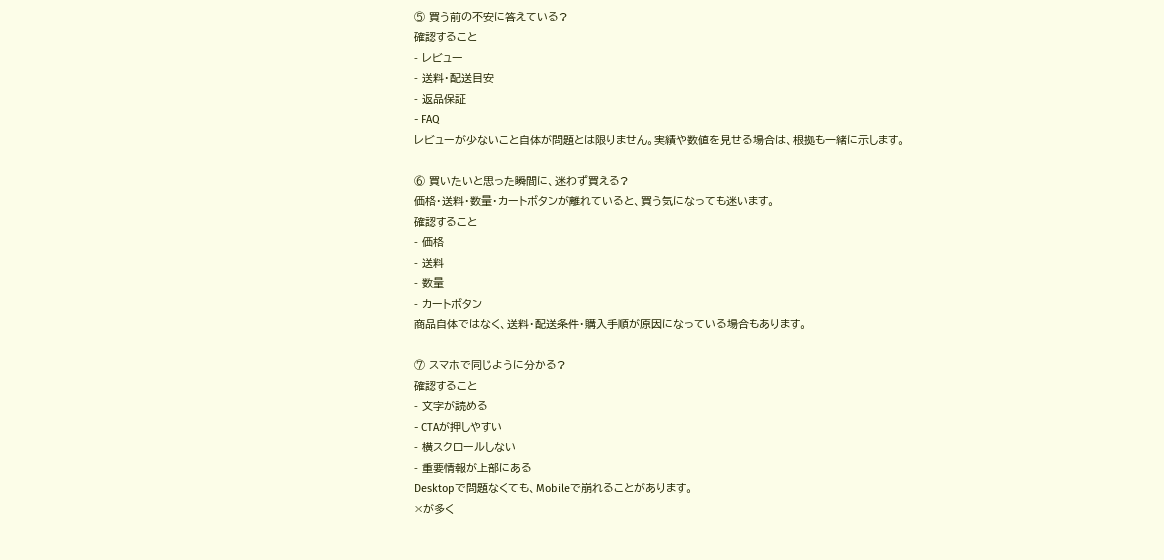⑤ 買う前の不安に答えている?
確認すること
- レビュー
- 送料・配送目安
- 返品保証
- FAQ
レビューが少ないこと自体が問題とは限りません。実績や数値を見せる場合は、根拠も一緒に示します。

⑥ 買いたいと思った瞬間に、迷わず買える?
価格・送料・数量・カートボタンが離れていると、買う気になっても迷います。
確認すること
- 価格
- 送料
- 数量
- カートボタン
商品自体ではなく、送料・配送条件・購入手順が原因になっている場合もあります。

⑦ スマホで同じように分かる?
確認すること
- 文字が読める
- CTAが押しやすい
- 横スクロールしない
- 重要情報が上部にある
Desktopで問題なくても、Mobileで崩れることがあります。
×が多く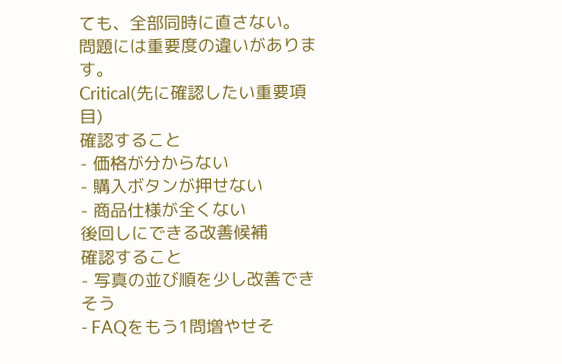ても、全部同時に直さない。
問題には重要度の違いがあります。
Critical(先に確認したい重要項目)
確認すること
- 価格が分からない
- 購入ボタンが押せない
- 商品仕様が全くない
後回しにできる改善候補
確認すること
- 写真の並び順を少し改善できそう
- FAQをもう1問増やせそ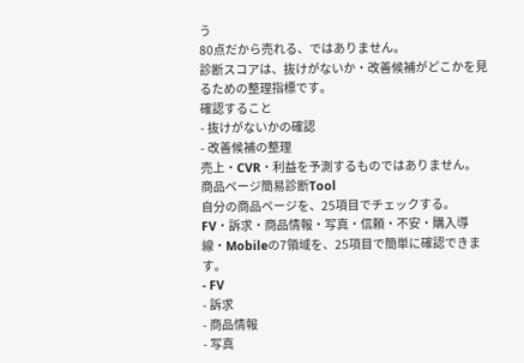う
80点だから売れる、ではありません。
診断スコアは、抜けがないか・改善候補がどこかを見るための整理指標です。
確認すること
- 抜けがないかの確認
- 改善候補の整理
売上・CVR・利益を予測するものではありません。
商品ページ簡易診断Tool
自分の商品ページを、25項目でチェックする。
FV・訴求・商品情報・写真・信頼・不安・購入導線・Mobileの7領域を、25項目で簡単に確認できます。
- FV
- 訴求
- 商品情報
- 写真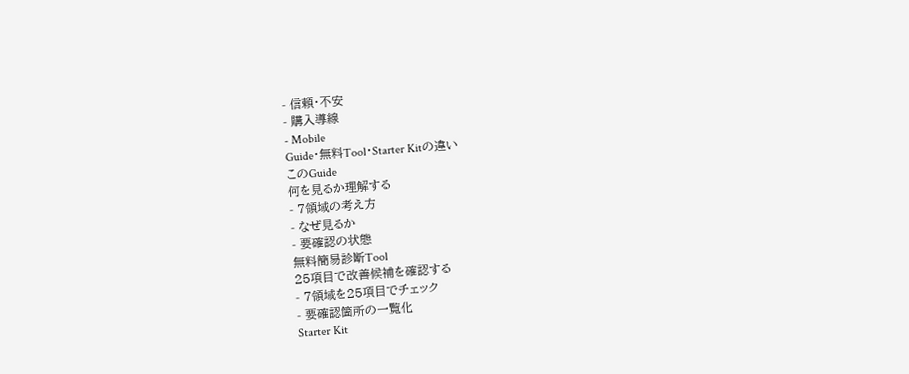- 信頼・不安
- 購入導線
- Mobile
Guide・無料Tool・Starter Kitの違い
このGuide
何を見るか理解する
- 7領域の考え方
- なぜ見るか
- 要確認の状態
無料簡易診断Tool
25項目で改善候補を確認する
- 7領域を25項目でチェック
- 要確認箇所の一覧化
Starter Kit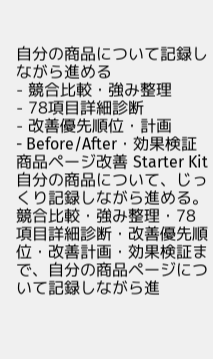自分の商品について記録しながら進める
- 競合比較・強み整理
- 78項目詳細診断
- 改善優先順位・計画
- Before/After・効果検証
商品ページ改善 Starter Kit
自分の商品について、じっくり記録しながら進める。
競合比較・強み整理・78項目詳細診断・改善優先順位・改善計画・効果検証まで、自分の商品ページについて記録しながら進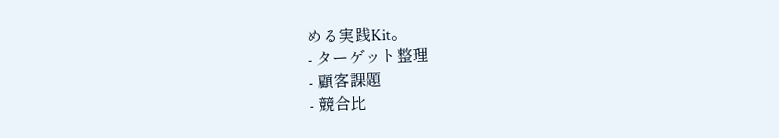める実践Kit。
- ターゲット整理
- 顧客課題
- 競合比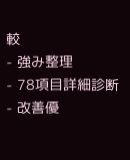較
- 強み整理
- 78項目詳細診断
- 改善優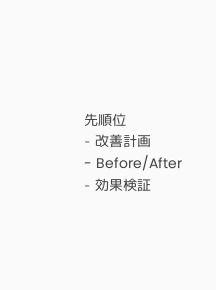先順位
- 改善計画
- Before/After
- 効果検証